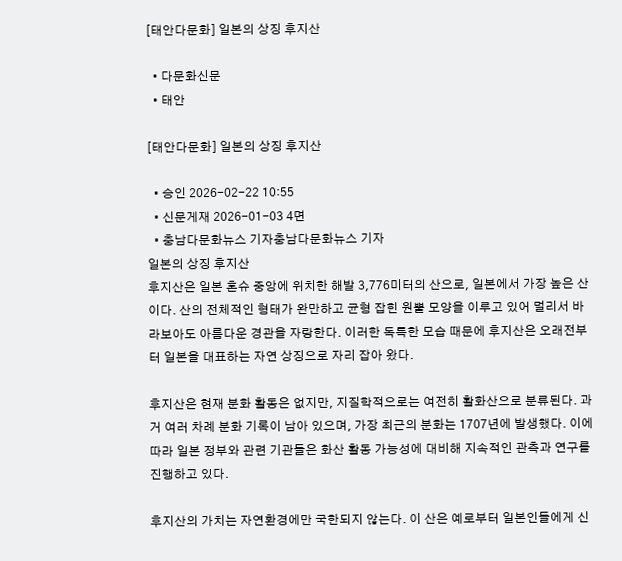[태안다문화] 일본의 상징 후지산

  • 다문화신문
  • 태안

[태안다문화] 일본의 상징 후지산

  • 승인 2026-02-22 10:55
  • 신문게재 2026-01-03 4면
  • 충남다문화뉴스 기자충남다문화뉴스 기자
일본의 상징 후지산
후지산은 일본 혼슈 중앙에 위치한 해발 3,776미터의 산으로, 일본에서 가장 높은 산이다. 산의 전체적인 형태가 완만하고 균형 잡힌 원뿔 모양을 이루고 있어 멀리서 바라보아도 아름다운 경관을 자랑한다. 이러한 독특한 모습 때문에 후지산은 오래전부터 일본을 대표하는 자연 상징으로 자리 잡아 왔다.

후지산은 현재 분화 활동은 없지만, 지질학적으로는 여전히 활화산으로 분류된다. 과거 여러 차례 분화 기록이 남아 있으며, 가장 최근의 분화는 1707년에 발생했다. 이에 따라 일본 정부와 관련 기관들은 화산 활동 가능성에 대비해 지속적인 관측과 연구를 진행하고 있다.

후지산의 가치는 자연환경에만 국한되지 않는다. 이 산은 예로부터 일본인들에게 신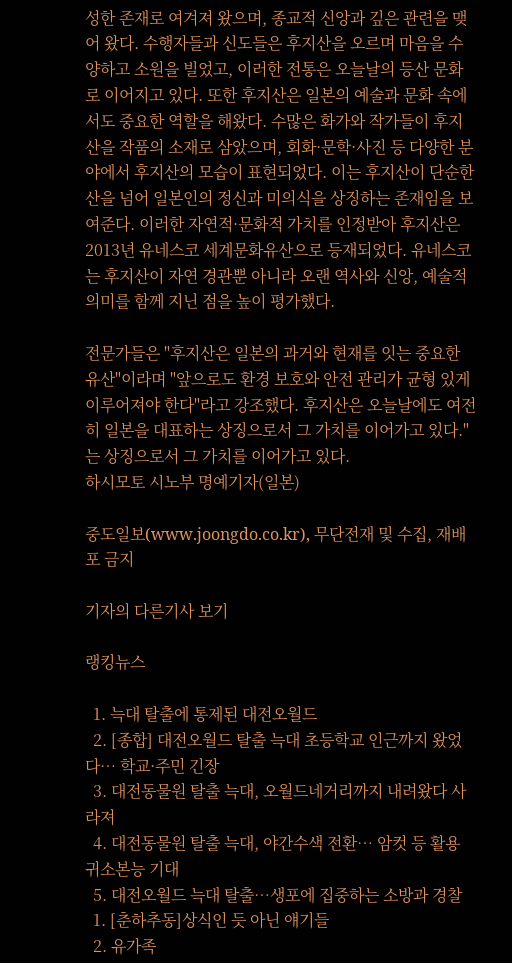성한 존재로 여겨져 왔으며, 종교적 신앙과 깊은 관련을 맺어 왔다. 수행자들과 신도들은 후지산을 오르며 마음을 수양하고 소원을 빌었고, 이러한 전통은 오늘날의 등산 문화로 이어지고 있다. 또한 후지산은 일본의 예술과 문화 속에서도 중요한 역할을 해왔다. 수많은 화가와 작가들이 후지산을 작품의 소재로 삼았으며, 회화·문학·사진 등 다양한 분야에서 후지산의 모습이 표현되었다. 이는 후지산이 단순한 산을 넘어 일본인의 정신과 미의식을 상징하는 존재임을 보여준다. 이러한 자연적·문화적 가치를 인정받아 후지산은 2013년 유네스코 세계문화유산으로 등재되었다. 유네스코는 후지산이 자연 경관뿐 아니라 오랜 역사와 신앙, 예술적 의미를 함께 지닌 점을 높이 평가했다.

전문가들은 "후지산은 일본의 과거와 현재를 잇는 중요한 유산"이라며 "앞으로도 환경 보호와 안전 관리가 균형 있게 이루어져야 한다"라고 강조했다. 후지산은 오늘날에도 여전히 일본을 대표하는 상징으로서 그 가치를 이어가고 있다."는 상징으로서 그 가치를 이어가고 있다.
하시모토 시노부 명예기자(일본)

중도일보(www.joongdo.co.kr), 무단전재 및 수집, 재배포 금지

기자의 다른기사 보기

랭킹뉴스

  1. 늑대 탈출에 통제된 대전오월드
  2. [종합] 대전오월드 탈출 늑대 초등학교 인근까지 왔었다… 학교·주민 긴장
  3. 대전동물원 탈출 늑대, 오월드네거리까지 내려왔다 사라져
  4. 대전동물원 탈출 늑대, 야간수색 전환… 암컷 등 활용 귀소본능 기대
  5. 대전오월드 늑대 탈출…생포에 집중하는 소방과 경찰
  1. [춘하추동]상식인 듯 아닌 얘기들
  2. 유가족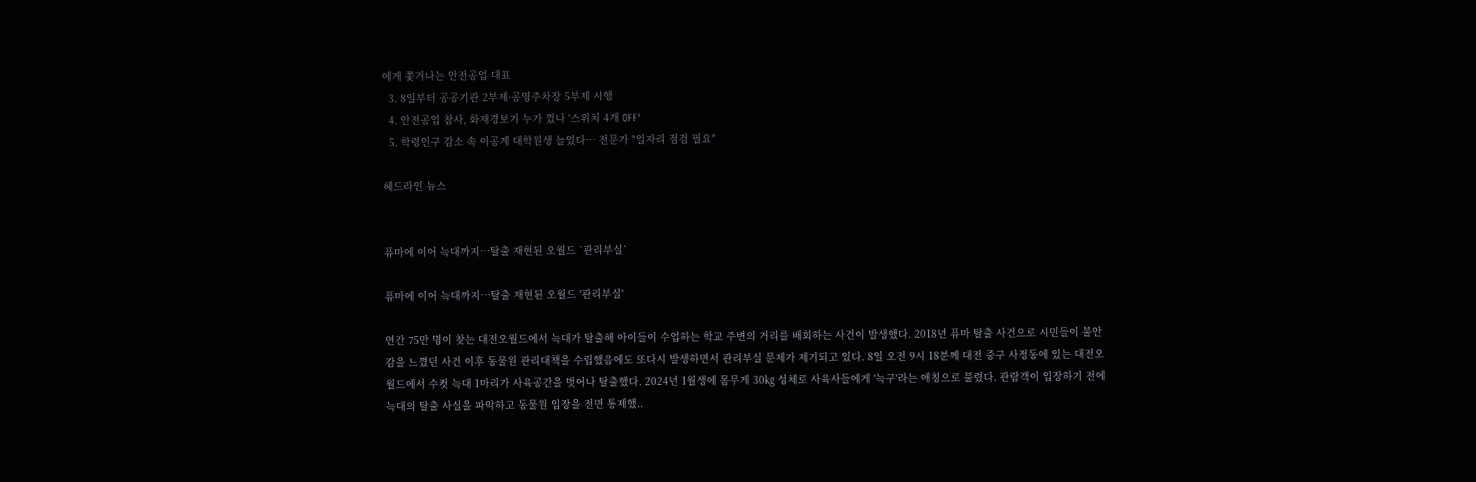에게 쫓겨나는 안전공업 대표
  3. 8일부터 공공기관 2부제·공영주차장 5부제 시행
  4. 안전공업 참사, 화재경보기 누가 껐나 '스위치 4개 OFF'
  5. 학령인구 감소 속 이공계 대학원생 늘었다… 전문가 "일자리 점검 필요"

헤드라인 뉴스


퓨마에 이어 늑대까지…탈출 재현된 오월드 `관리부실`

퓨마에 이어 늑대까지…탈출 재현된 오월드 '관리부실'

연간 75만 명이 찾는 대전오월드에서 늑대가 탈출해 아이들이 수업하는 학교 주변의 거리를 배회하는 사건이 발생했다. 2018년 퓨마 탈출 사건으로 시민들이 불안감을 느꼈던 사건 이후 동물원 관리대책을 수립했음에도 또다시 발생하면서 관리부실 문제가 제기되고 있다. 8일 오전 9시 18분께 대전 중구 사정동에 있는 대전오월드에서 수컷 늑대 1마리가 사육공간을 벗어나 탈출했다. 2024년 1월생에 몸무게 30㎏ 성체로 사육사들에게 '늑구'라는 애칭으로 불렸다. 관람객이 입장하기 전에 늑대의 탈출 사실을 파악하고 동물원 입장을 전면 통제했..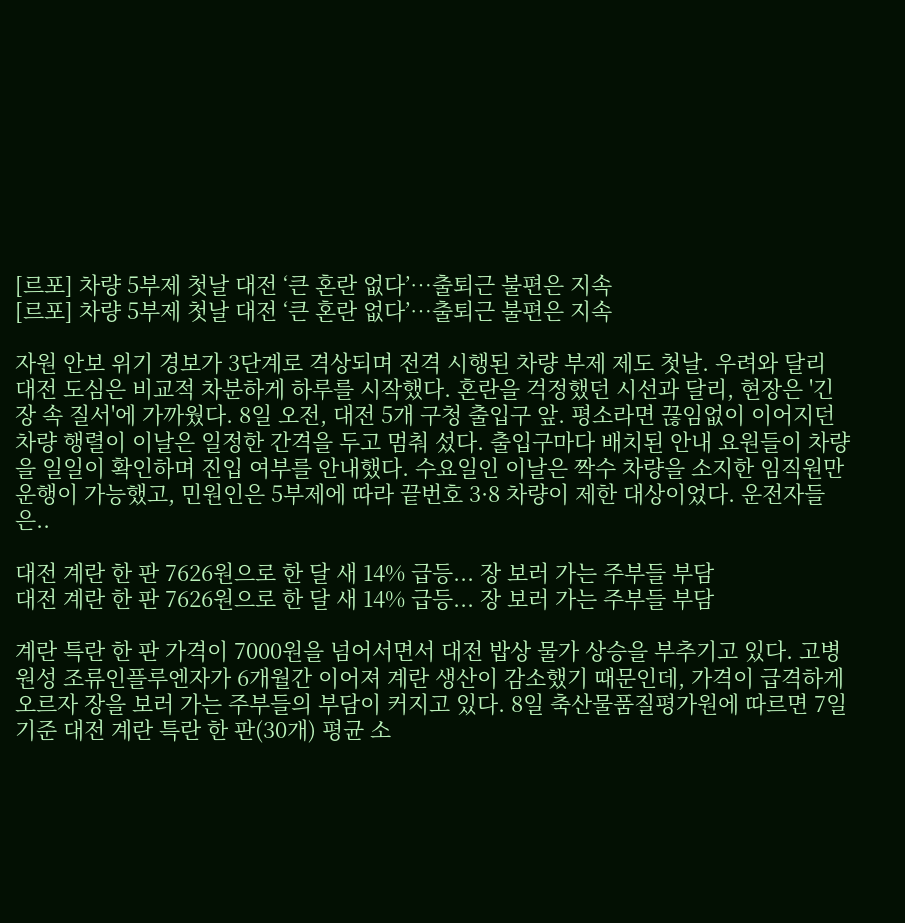[르포] 차량 5부제 첫날 대전 ‘큰 혼란 없다’…출퇴근 불편은 지속
[르포] 차량 5부제 첫날 대전 ‘큰 혼란 없다’…출퇴근 불편은 지속

자원 안보 위기 경보가 3단계로 격상되며 전격 시행된 차량 부제 제도 첫날. 우려와 달리 대전 도심은 비교적 차분하게 하루를 시작했다. 혼란을 걱정했던 시선과 달리, 현장은 '긴장 속 질서'에 가까웠다. 8일 오전, 대전 5개 구청 출입구 앞. 평소라면 끊임없이 이어지던 차량 행렬이 이날은 일정한 간격을 두고 멈춰 섰다. 출입구마다 배치된 안내 요원들이 차량을 일일이 확인하며 진입 여부를 안내했다. 수요일인 이날은 짝수 차량을 소지한 임직원만 운행이 가능했고, 민원인은 5부제에 따라 끝번호 3·8 차량이 제한 대상이었다. 운전자들은..

대전 계란 한 판 7626원으로 한 달 새 14% 급등... 장 보러 가는 주부들 부담
대전 계란 한 판 7626원으로 한 달 새 14% 급등... 장 보러 가는 주부들 부담

계란 특란 한 판 가격이 7000원을 넘어서면서 대전 밥상 물가 상승을 부추기고 있다. 고병원성 조류인플루엔자가 6개월간 이어져 계란 생산이 감소했기 때문인데, 가격이 급격하게 오르자 장을 보러 가는 주부들의 부담이 커지고 있다. 8일 축산물품질평가원에 따르면 7일 기준 대전 계란 특란 한 판(30개) 평균 소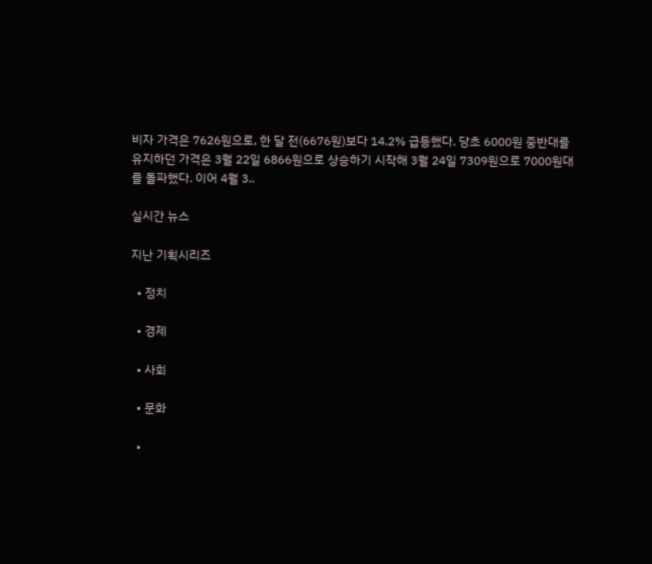비자 가격은 7626원으로, 한 달 전(6676원)보다 14.2% 급등했다. 당초 6000원 중반대를 유지하던 가격은 3월 22일 6866원으로 상승하기 시작해 3월 24일 7309원으로 7000원대를 돌파했다. 이어 4월 3..

실시간 뉴스

지난 기획시리즈

  • 정치

  • 경제

  • 사회

  • 문화

  •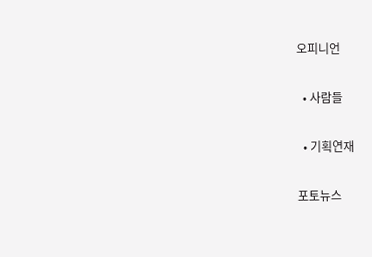오피니언

  • 사람들

  • 기획연재

포토뉴스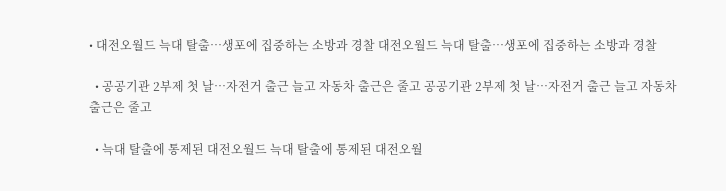• 대전오월드 늑대 탈출…생포에 집중하는 소방과 경찰 대전오월드 늑대 탈출…생포에 집중하는 소방과 경찰

  • 공공기관 2부제 첫 날…자전거 출근 늘고 자동차 출근은 줄고 공공기관 2부제 첫 날…자전거 출근 늘고 자동차 출근은 줄고

  • 늑대 탈출에 통제된 대전오월드 늑대 탈출에 통제된 대전오월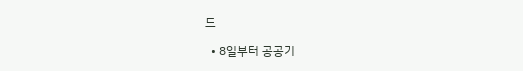드

  • 8일부터 공공기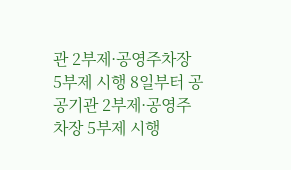관 2부제·공영주차장 5부제 시행 8일부터 공공기관 2부제·공영주차장 5부제 시행